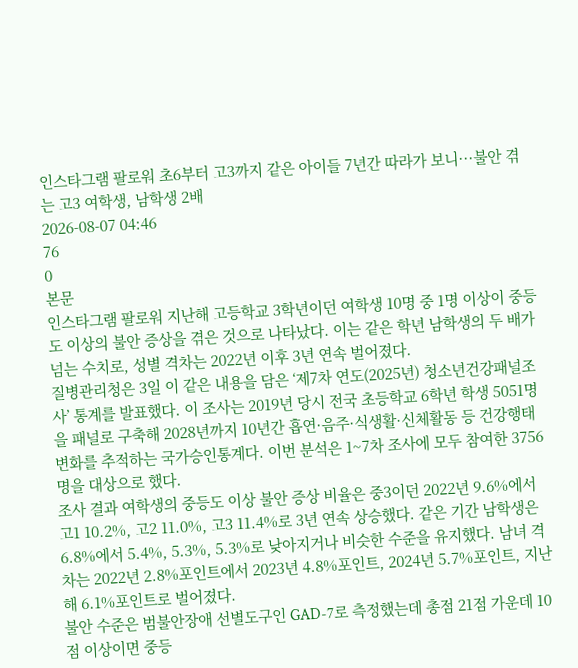인스타그램 팔로워 초6부터 고3까지 같은 아이들 7년간 따라가 보니···불안 겪는 고3 여학생, 남학생 2배
2026-08-07 04:46
76
0
본문
인스타그램 팔로워 지난해 고등학교 3학년이던 여학생 10명 중 1명 이상이 중등도 이상의 불안 증상을 겪은 것으로 나타났다. 이는 같은 학년 남학생의 두 배가 넘는 수치로, 성별 격차는 2022년 이후 3년 연속 벌어졌다.
질병관리청은 3일 이 같은 내용을 담은 ‘제7차 연도(2025년) 청소년건강패널조사’ 통계를 발표했다. 이 조사는 2019년 당시 전국 초등학교 6학년 학생 5051명을 패널로 구축해 2028년까지 10년간 흡연·음주·식생활·신체활동 등 건강행태 변화를 추적하는 국가승인통계다. 이번 분석은 1~7차 조사에 모두 참여한 3756명을 대상으로 했다.
조사 결과 여학생의 중등도 이상 불안 증상 비율은 중3이던 2022년 9.6%에서 고1 10.2%, 고2 11.0%, 고3 11.4%로 3년 연속 상승했다. 같은 기간 남학생은 6.8%에서 5.4%, 5.3%, 5.3%로 낮아지거나 비슷한 수준을 유지했다. 남녀 격차는 2022년 2.8%포인트에서 2023년 4.8%포인트, 2024년 5.7%포인트, 지난해 6.1%포인트로 벌어졌다.
불안 수준은 범불안장애 선별도구인 GAD-7로 측정했는데 총점 21점 가운데 10점 이상이면 중등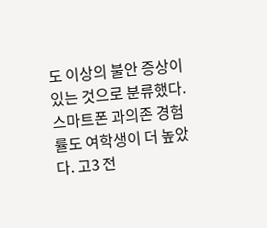도 이상의 불안 증상이 있는 것으로 분류했다.
스마트폰 과의존 경험률도 여학생이 더 높았다. 고3 전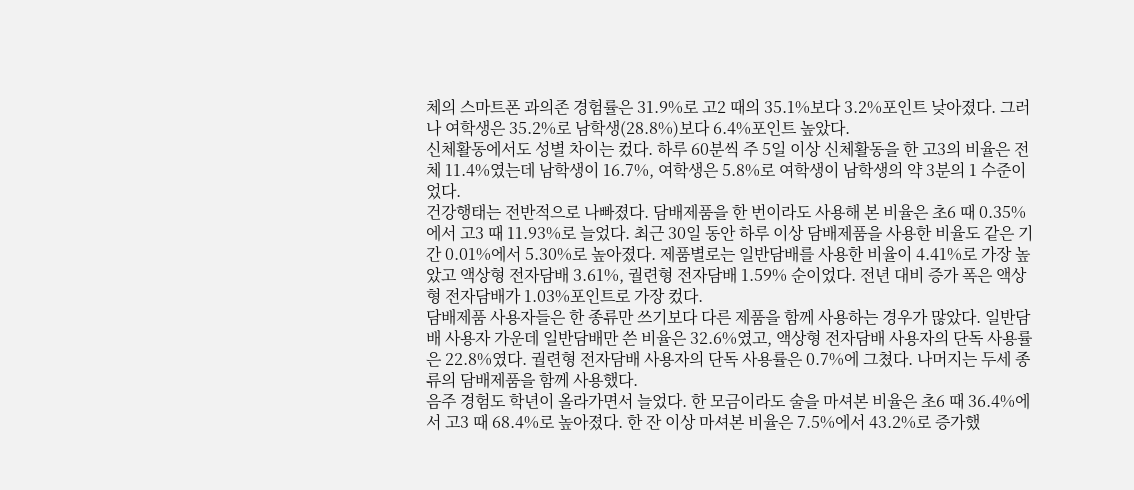체의 스마트폰 과의존 경험률은 31.9%로 고2 때의 35.1%보다 3.2%포인트 낮아졌다. 그러나 여학생은 35.2%로 남학생(28.8%)보다 6.4%포인트 높았다.
신체활동에서도 성별 차이는 컸다. 하루 60분씩 주 5일 이상 신체활동을 한 고3의 비율은 전체 11.4%였는데 남학생이 16.7%, 여학생은 5.8%로 여학생이 남학생의 약 3분의 1 수준이었다.
건강행태는 전반적으로 나빠졌다. 담배제품을 한 번이라도 사용해 본 비율은 초6 때 0.35%에서 고3 때 11.93%로 늘었다. 최근 30일 동안 하루 이상 담배제품을 사용한 비율도 같은 기간 0.01%에서 5.30%로 높아졌다. 제품별로는 일반담배를 사용한 비율이 4.41%로 가장 높았고 액상형 전자담배 3.61%, 궐련형 전자담배 1.59% 순이었다. 전년 대비 증가 폭은 액상형 전자담배가 1.03%포인트로 가장 컸다.
담배제품 사용자들은 한 종류만 쓰기보다 다른 제품을 함께 사용하는 경우가 많았다. 일반담배 사용자 가운데 일반담배만 쓴 비율은 32.6%였고, 액상형 전자담배 사용자의 단독 사용률은 22.8%였다. 궐련형 전자담배 사용자의 단독 사용률은 0.7%에 그쳤다. 나머지는 두세 종류의 담배제품을 함께 사용했다.
음주 경험도 학년이 올라가면서 늘었다. 한 모금이라도 술을 마셔본 비율은 초6 때 36.4%에서 고3 때 68.4%로 높아졌다. 한 잔 이상 마셔본 비율은 7.5%에서 43.2%로 증가했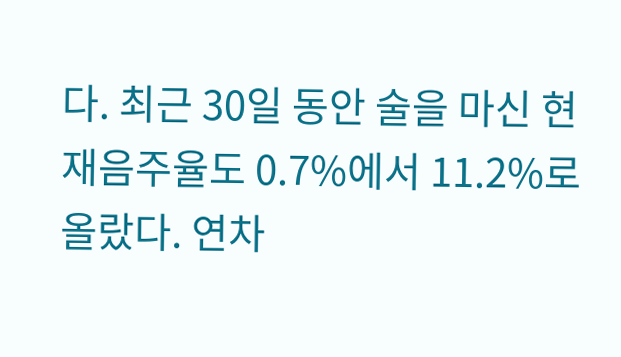다. 최근 30일 동안 술을 마신 현재음주율도 0.7%에서 11.2%로 올랐다. 연차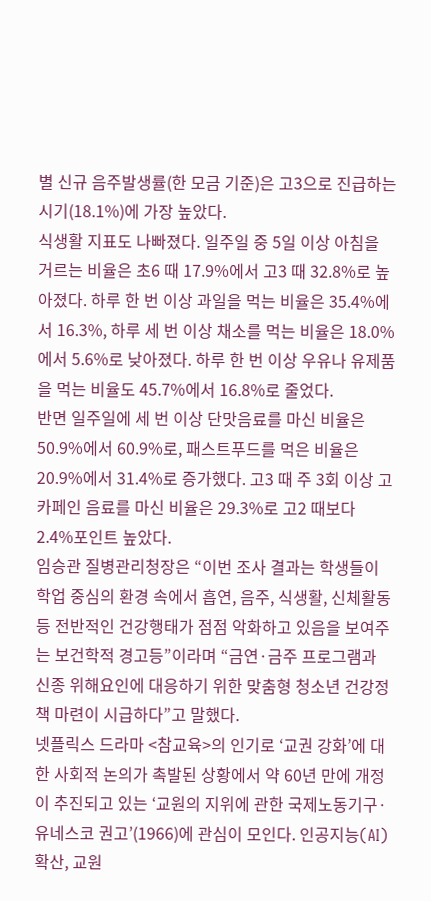별 신규 음주발생률(한 모금 기준)은 고3으로 진급하는 시기(18.1%)에 가장 높았다.
식생활 지표도 나빠졌다. 일주일 중 5일 이상 아침을 거르는 비율은 초6 때 17.9%에서 고3 때 32.8%로 높아졌다. 하루 한 번 이상 과일을 먹는 비율은 35.4%에서 16.3%, 하루 세 번 이상 채소를 먹는 비율은 18.0%에서 5.6%로 낮아졌다. 하루 한 번 이상 우유나 유제품을 먹는 비율도 45.7%에서 16.8%로 줄었다.
반면 일주일에 세 번 이상 단맛음료를 마신 비율은 50.9%에서 60.9%로, 패스트푸드를 먹은 비율은 20.9%에서 31.4%로 증가했다. 고3 때 주 3회 이상 고카페인 음료를 마신 비율은 29.3%로 고2 때보다 2.4%포인트 높았다.
임승관 질병관리청장은 “이번 조사 결과는 학생들이 학업 중심의 환경 속에서 흡연, 음주, 식생활, 신체활동 등 전반적인 건강행태가 점점 악화하고 있음을 보여주는 보건학적 경고등”이라며 “금연·금주 프로그램과 신종 위해요인에 대응하기 위한 맞춤형 청소년 건강정책 마련이 시급하다”고 말했다.
넷플릭스 드라마 <참교육>의 인기로 ‘교권 강화’에 대한 사회적 논의가 촉발된 상황에서 약 60년 만에 개정이 추진되고 있는 ‘교원의 지위에 관한 국제노동기구·유네스코 권고’(1966)에 관심이 모인다. 인공지능(AI) 확산, 교원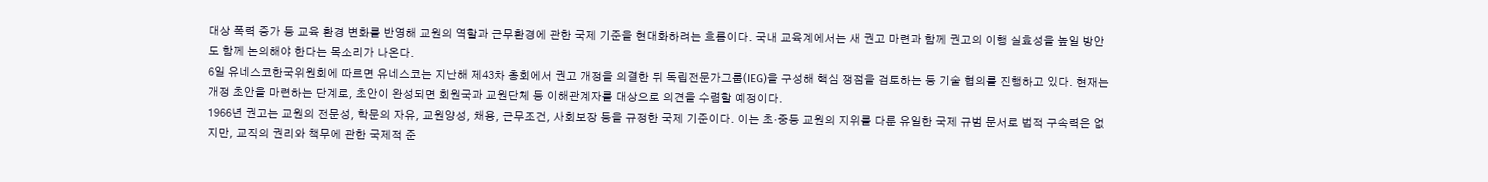대상 폭력 증가 등 교육 환경 변화를 반영해 교원의 역할과 근무환경에 관한 국제 기준을 현대화하려는 흐름이다. 국내 교육계에서는 새 권고 마련과 함께 권고의 이행 실효성을 높일 방안도 함께 논의해야 한다는 목소리가 나온다.
6일 유네스코한국위원회에 따르면 유네스코는 지난해 제43차 총회에서 권고 개정을 의결한 뒤 독립전문가그룹(IEG)을 구성해 핵심 쟁점을 검토하는 등 기술 협의를 진행하고 있다. 현재는 개정 초안을 마련하는 단계로, 초안이 완성되면 회원국과 교원단체 등 이해관계자를 대상으로 의견을 수렴할 예정이다.
1966년 권고는 교원의 전문성, 학문의 자유, 교원양성, 채용, 근무조건, 사회보장 등을 규정한 국제 기준이다. 이는 초·중등 교원의 지위를 다룬 유일한 국제 규범 문서로 법적 구속력은 없지만, 교직의 권리와 책무에 관한 국제적 준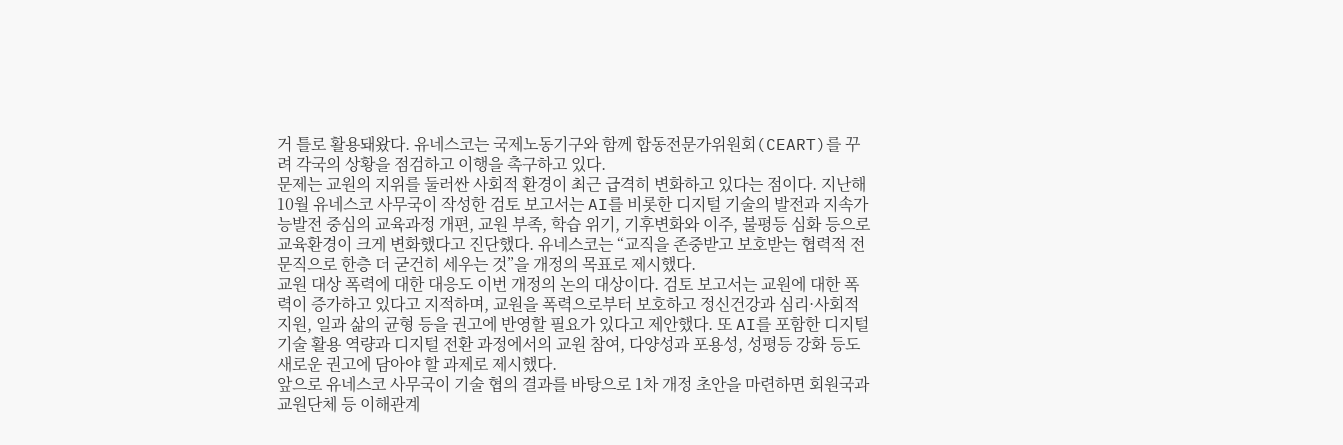거 틀로 활용돼왔다. 유네스코는 국제노동기구와 함께 합동전문가위원회(CEART)를 꾸려 각국의 상황을 점검하고 이행을 촉구하고 있다.
문제는 교원의 지위를 둘러싼 사회적 환경이 최근 급격히 변화하고 있다는 점이다. 지난해 10월 유네스코 사무국이 작성한 검토 보고서는 AI를 비롯한 디지털 기술의 발전과 지속가능발전 중심의 교육과정 개편, 교원 부족, 학습 위기, 기후변화와 이주, 불평등 심화 등으로 교육환경이 크게 변화했다고 진단했다. 유네스코는 “교직을 존중받고 보호받는 협력적 전문직으로 한층 더 굳건히 세우는 것”을 개정의 목표로 제시했다.
교원 대상 폭력에 대한 대응도 이번 개정의 논의 대상이다. 검토 보고서는 교원에 대한 폭력이 증가하고 있다고 지적하며, 교원을 폭력으로부터 보호하고 정신건강과 심리·사회적 지원, 일과 삶의 균형 등을 권고에 반영할 필요가 있다고 제안했다. 또 AI를 포함한 디지털 기술 활용 역량과 디지털 전환 과정에서의 교원 참여, 다양성과 포용성, 성평등 강화 등도 새로운 권고에 담아야 할 과제로 제시했다.
앞으로 유네스코 사무국이 기술 협의 결과를 바탕으로 1차 개정 초안을 마련하면 회원국과 교원단체 등 이해관계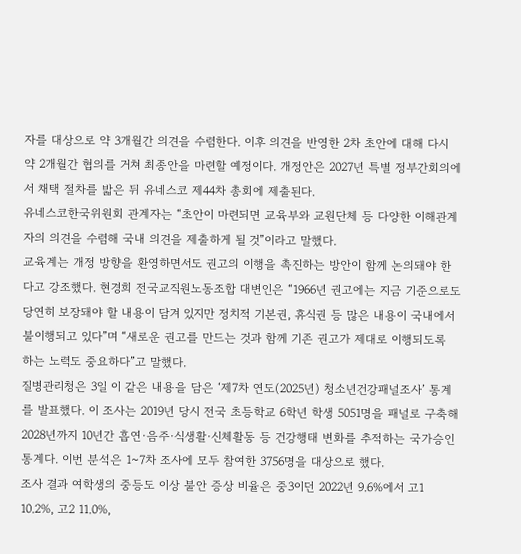자를 대상으로 약 3개월간 의견을 수렴한다. 이후 의견을 반영한 2차 초안에 대해 다시 약 2개월간 협의를 거쳐 최종안을 마련할 예정이다. 개정안은 2027년 특별 정부간회의에서 채택 절차를 밟은 뒤 유네스코 제44차 총회에 제출된다.
유네스코한국위원회 관계자는 “초안이 마련되면 교육부와 교원단체 등 다양한 이해관계자의 의견을 수렴해 국내 의견을 제출하게 될 것”이라고 말했다.
교육계는 개정 방향을 환영하면서도 권고의 이행을 촉진하는 방안이 함께 논의돼야 한다고 강조했다. 현경희 전국교직원노동조합 대변인은 “1966년 권고에는 지금 기준으로도 당연히 보장돼야 할 내용이 담겨 있지만 정치적 기본권, 휴식권 등 많은 내용이 국내에서 불이행되고 있다”며 “새로운 권고를 만드는 것과 함께 기존 권고가 제대로 이행되도록 하는 노력도 중요하다”고 말했다.
질병관리청은 3일 이 같은 내용을 담은 ‘제7차 연도(2025년) 청소년건강패널조사’ 통계를 발표했다. 이 조사는 2019년 당시 전국 초등학교 6학년 학생 5051명을 패널로 구축해 2028년까지 10년간 흡연·음주·식생활·신체활동 등 건강행태 변화를 추적하는 국가승인통계다. 이번 분석은 1~7차 조사에 모두 참여한 3756명을 대상으로 했다.
조사 결과 여학생의 중등도 이상 불안 증상 비율은 중3이던 2022년 9.6%에서 고1 10.2%, 고2 11.0%,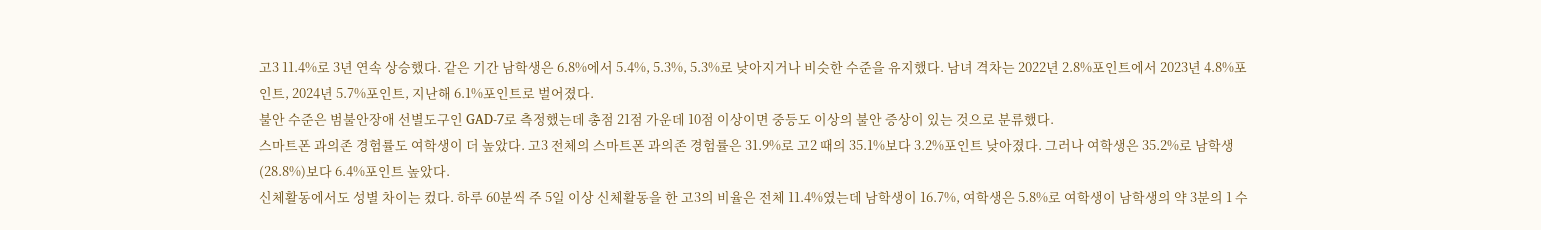고3 11.4%로 3년 연속 상승했다. 같은 기간 남학생은 6.8%에서 5.4%, 5.3%, 5.3%로 낮아지거나 비슷한 수준을 유지했다. 남녀 격차는 2022년 2.8%포인트에서 2023년 4.8%포인트, 2024년 5.7%포인트, 지난해 6.1%포인트로 벌어졌다.
불안 수준은 범불안장애 선별도구인 GAD-7로 측정했는데 총점 21점 가운데 10점 이상이면 중등도 이상의 불안 증상이 있는 것으로 분류했다.
스마트폰 과의존 경험률도 여학생이 더 높았다. 고3 전체의 스마트폰 과의존 경험률은 31.9%로 고2 때의 35.1%보다 3.2%포인트 낮아졌다. 그러나 여학생은 35.2%로 남학생(28.8%)보다 6.4%포인트 높았다.
신체활동에서도 성별 차이는 컸다. 하루 60분씩 주 5일 이상 신체활동을 한 고3의 비율은 전체 11.4%였는데 남학생이 16.7%, 여학생은 5.8%로 여학생이 남학생의 약 3분의 1 수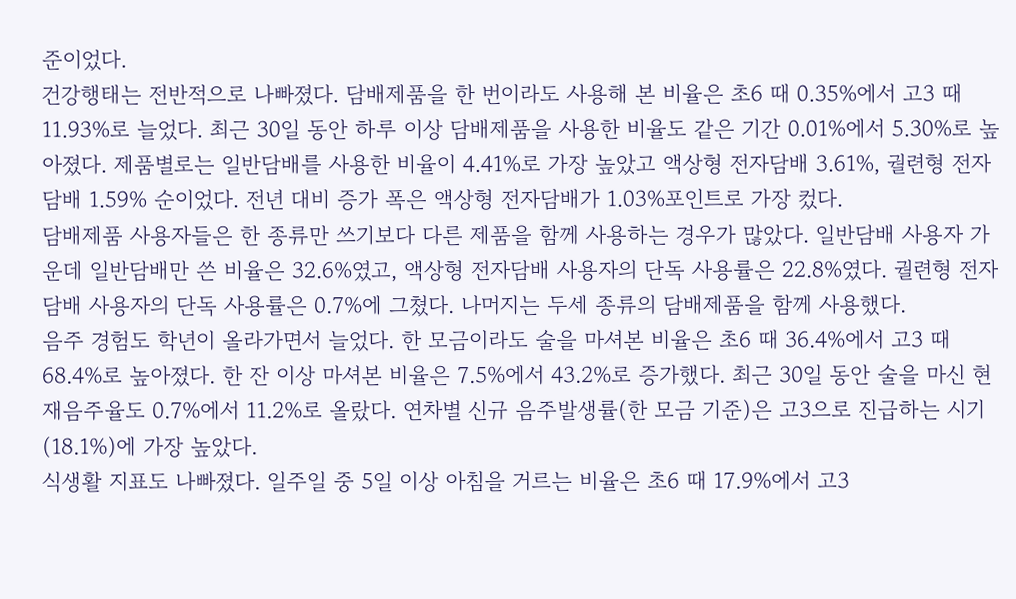준이었다.
건강행태는 전반적으로 나빠졌다. 담배제품을 한 번이라도 사용해 본 비율은 초6 때 0.35%에서 고3 때 11.93%로 늘었다. 최근 30일 동안 하루 이상 담배제품을 사용한 비율도 같은 기간 0.01%에서 5.30%로 높아졌다. 제품별로는 일반담배를 사용한 비율이 4.41%로 가장 높았고 액상형 전자담배 3.61%, 궐련형 전자담배 1.59% 순이었다. 전년 대비 증가 폭은 액상형 전자담배가 1.03%포인트로 가장 컸다.
담배제품 사용자들은 한 종류만 쓰기보다 다른 제품을 함께 사용하는 경우가 많았다. 일반담배 사용자 가운데 일반담배만 쓴 비율은 32.6%였고, 액상형 전자담배 사용자의 단독 사용률은 22.8%였다. 궐련형 전자담배 사용자의 단독 사용률은 0.7%에 그쳤다. 나머지는 두세 종류의 담배제품을 함께 사용했다.
음주 경험도 학년이 올라가면서 늘었다. 한 모금이라도 술을 마셔본 비율은 초6 때 36.4%에서 고3 때 68.4%로 높아졌다. 한 잔 이상 마셔본 비율은 7.5%에서 43.2%로 증가했다. 최근 30일 동안 술을 마신 현재음주율도 0.7%에서 11.2%로 올랐다. 연차별 신규 음주발생률(한 모금 기준)은 고3으로 진급하는 시기(18.1%)에 가장 높았다.
식생활 지표도 나빠졌다. 일주일 중 5일 이상 아침을 거르는 비율은 초6 때 17.9%에서 고3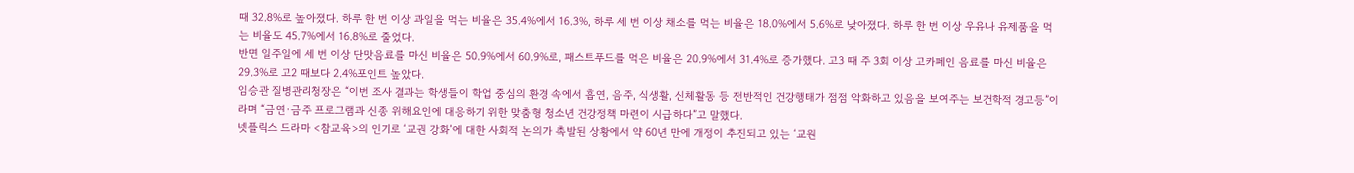때 32.8%로 높아졌다. 하루 한 번 이상 과일을 먹는 비율은 35.4%에서 16.3%, 하루 세 번 이상 채소를 먹는 비율은 18.0%에서 5.6%로 낮아졌다. 하루 한 번 이상 우유나 유제품을 먹는 비율도 45.7%에서 16.8%로 줄었다.
반면 일주일에 세 번 이상 단맛음료를 마신 비율은 50.9%에서 60.9%로, 패스트푸드를 먹은 비율은 20.9%에서 31.4%로 증가했다. 고3 때 주 3회 이상 고카페인 음료를 마신 비율은 29.3%로 고2 때보다 2.4%포인트 높았다.
임승관 질병관리청장은 “이번 조사 결과는 학생들이 학업 중심의 환경 속에서 흡연, 음주, 식생활, 신체활동 등 전반적인 건강행태가 점점 악화하고 있음을 보여주는 보건학적 경고등”이라며 “금연·금주 프로그램과 신종 위해요인에 대응하기 위한 맞춤형 청소년 건강정책 마련이 시급하다”고 말했다.
넷플릭스 드라마 <참교육>의 인기로 ‘교권 강화’에 대한 사회적 논의가 촉발된 상황에서 약 60년 만에 개정이 추진되고 있는 ‘교원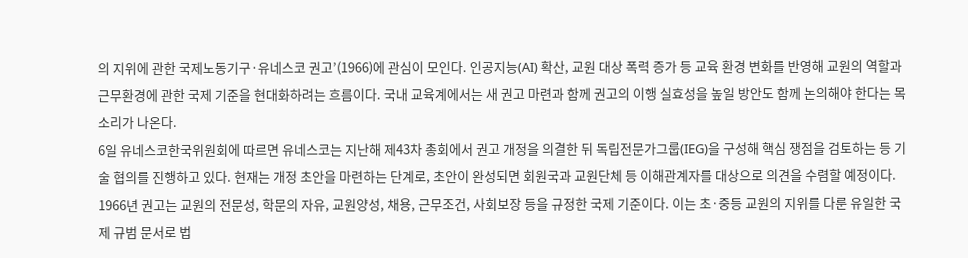의 지위에 관한 국제노동기구·유네스코 권고’(1966)에 관심이 모인다. 인공지능(AI) 확산, 교원 대상 폭력 증가 등 교육 환경 변화를 반영해 교원의 역할과 근무환경에 관한 국제 기준을 현대화하려는 흐름이다. 국내 교육계에서는 새 권고 마련과 함께 권고의 이행 실효성을 높일 방안도 함께 논의해야 한다는 목소리가 나온다.
6일 유네스코한국위원회에 따르면 유네스코는 지난해 제43차 총회에서 권고 개정을 의결한 뒤 독립전문가그룹(IEG)을 구성해 핵심 쟁점을 검토하는 등 기술 협의를 진행하고 있다. 현재는 개정 초안을 마련하는 단계로, 초안이 완성되면 회원국과 교원단체 등 이해관계자를 대상으로 의견을 수렴할 예정이다.
1966년 권고는 교원의 전문성, 학문의 자유, 교원양성, 채용, 근무조건, 사회보장 등을 규정한 국제 기준이다. 이는 초·중등 교원의 지위를 다룬 유일한 국제 규범 문서로 법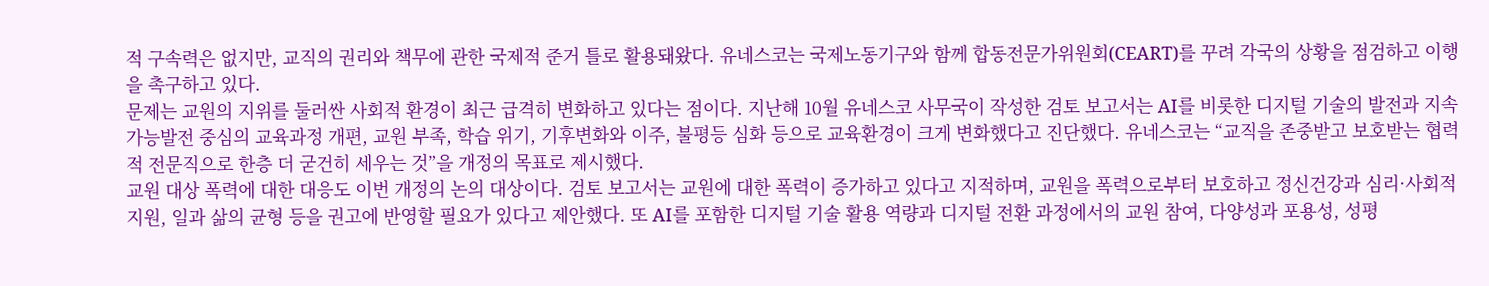적 구속력은 없지만, 교직의 권리와 책무에 관한 국제적 준거 틀로 활용돼왔다. 유네스코는 국제노동기구와 함께 합동전문가위원회(CEART)를 꾸려 각국의 상황을 점검하고 이행을 촉구하고 있다.
문제는 교원의 지위를 둘러싼 사회적 환경이 최근 급격히 변화하고 있다는 점이다. 지난해 10월 유네스코 사무국이 작성한 검토 보고서는 AI를 비롯한 디지털 기술의 발전과 지속가능발전 중심의 교육과정 개편, 교원 부족, 학습 위기, 기후변화와 이주, 불평등 심화 등으로 교육환경이 크게 변화했다고 진단했다. 유네스코는 “교직을 존중받고 보호받는 협력적 전문직으로 한층 더 굳건히 세우는 것”을 개정의 목표로 제시했다.
교원 대상 폭력에 대한 대응도 이번 개정의 논의 대상이다. 검토 보고서는 교원에 대한 폭력이 증가하고 있다고 지적하며, 교원을 폭력으로부터 보호하고 정신건강과 심리·사회적 지원, 일과 삶의 균형 등을 권고에 반영할 필요가 있다고 제안했다. 또 AI를 포함한 디지털 기술 활용 역량과 디지털 전환 과정에서의 교원 참여, 다양성과 포용성, 성평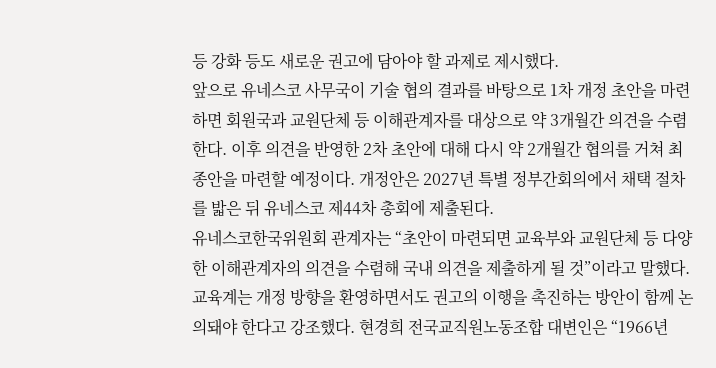등 강화 등도 새로운 권고에 담아야 할 과제로 제시했다.
앞으로 유네스코 사무국이 기술 협의 결과를 바탕으로 1차 개정 초안을 마련하면 회원국과 교원단체 등 이해관계자를 대상으로 약 3개월간 의견을 수렴한다. 이후 의견을 반영한 2차 초안에 대해 다시 약 2개월간 협의를 거쳐 최종안을 마련할 예정이다. 개정안은 2027년 특별 정부간회의에서 채택 절차를 밟은 뒤 유네스코 제44차 총회에 제출된다.
유네스코한국위원회 관계자는 “초안이 마련되면 교육부와 교원단체 등 다양한 이해관계자의 의견을 수렴해 국내 의견을 제출하게 될 것”이라고 말했다.
교육계는 개정 방향을 환영하면서도 권고의 이행을 촉진하는 방안이 함께 논의돼야 한다고 강조했다. 현경희 전국교직원노동조합 대변인은 “1966년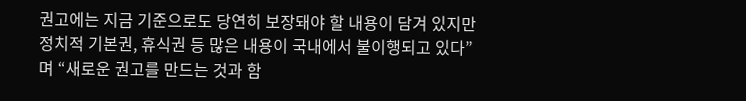권고에는 지금 기준으로도 당연히 보장돼야 할 내용이 담겨 있지만 정치적 기본권, 휴식권 등 많은 내용이 국내에서 불이행되고 있다”며 “새로운 권고를 만드는 것과 함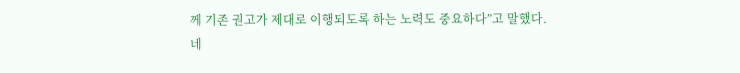께 기존 권고가 제대로 이행되도록 하는 노력도 중요하다”고 말했다.
네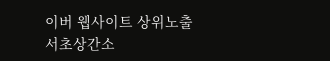이버 웹사이트 상위노출
서초상간소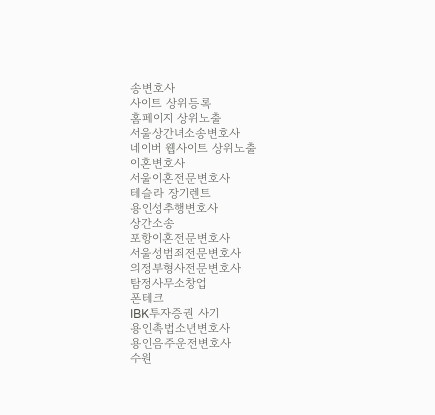송변호사
사이트 상위등록
홈페이지 상위노출
서울상간녀소송변호사
네이버 웹사이트 상위노출
이혼변호사
서울이혼전문변호사
테슬라 장기렌트
용인성추행변호사
상간소송
포항이혼전문변호사
서울성범죄전문변호사
의정부형사전문변호사
탐정사무소창업
폰테크
IBK투자증권 사기
용인촉법소년변호사
용인음주운전변호사
수원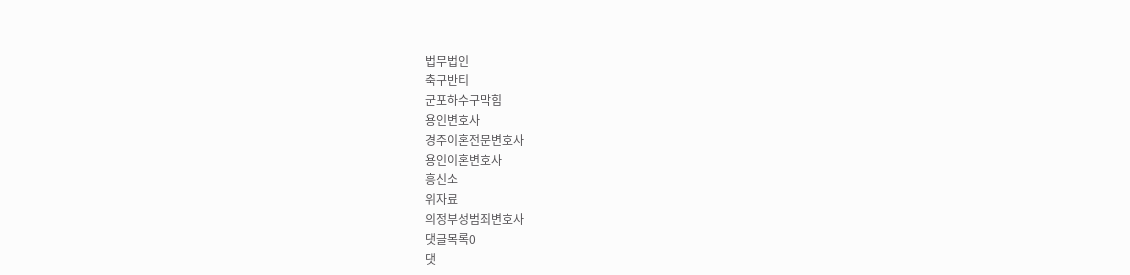법무법인
축구반티
군포하수구막힘
용인변호사
경주이혼전문변호사
용인이혼변호사
흥신소
위자료
의정부성범죄변호사
댓글목록0
댓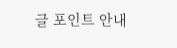글 포인트 안내